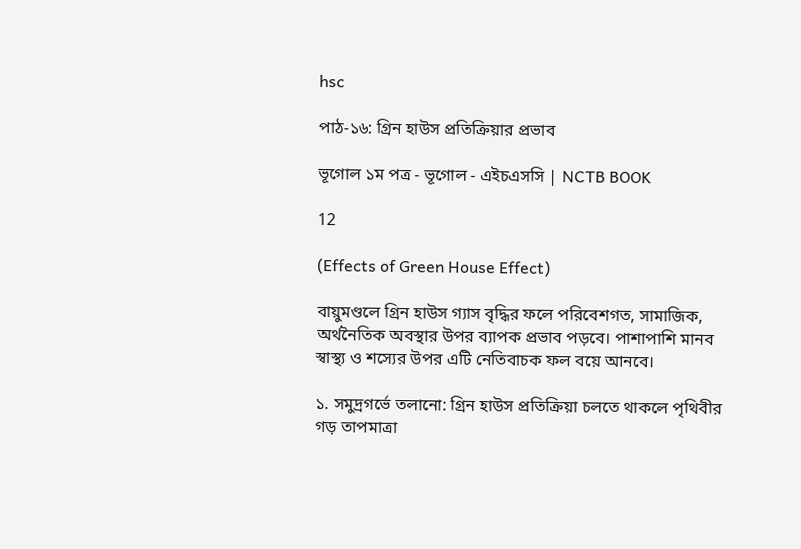hsc

পাঠ-১৬: গ্রিন হাউস প্রতিক্রিয়ার প্রভাব

ভূগোল ১ম পত্র - ভূগোল - এইচএসসি | NCTB BOOK

12

(Effects of Green House Effect)

বায়ুমণ্ডলে গ্রিন হাউস গ্যাস বৃদ্ধির ফলে পরিবেশগত, সামাজিক, অর্থনৈতিক অবস্থার উপর ব্যাপক প্রভাব পড়বে। পাশাপাশি মানব স্বাস্থ্য ও শস্যের উপর এটি নেতিবাচক ফল বয়ে আনবে।

১. সমুদ্রগর্ভে তলানো: গ্রিন হাউস প্রতিক্রিয়া চলতে থাকলে পৃথিবীর গড় তাপমাত্রা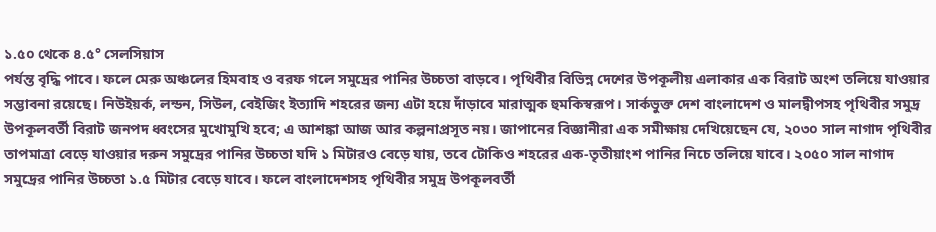১.৫০ থেকে ৪.৫° সেলসিয়াস
পর্যন্ত বৃদ্ধি পাবে। ফলে মেরু অঞ্চলের হিমবাহ ও বরফ গলে সমুদ্রের পানির উচ্চতা বাড়বে। পৃথিবীর বিভিন্ন দেশের উপকূলীয় এলাকার এক বিরাট অংশ তলিয়ে যাওয়ার সম্ভাবনা রয়েছে। নিউইয়র্ক, লন্ডন, সিউল, বেইজিং ইত্যাদি শহরের জন্য এটা হয়ে দাঁড়াবে মারাত্মক হুমকিস্বরূপ। সার্কভুক্ত দেশ বাংলাদেশ ও মালদ্বীপসহ পৃথিবীর সমুদ্র উপকূলবর্তী বিরাট জনপদ ধ্বংসের মুখোমুখি হবে; এ আশঙ্কা আজ আর কল্পনাপ্রসূত নয়। জাপানের বিজ্ঞানীরা এক সমীক্ষায় দেখিয়েছেন যে, ২০৩০ সাল নাগাদ পৃথিবীর তাপমাত্রা বেড়ে যাওয়ার দরুন সমুদ্রের পানির উচ্চতা যদি ১ মিটারও বেড়ে যায়, তবে টোকিও শহরের এক-তৃতীয়াংশ পানির নিচে তলিয়ে যাবে। ২০৫০ সাল নাগাদ সমুদ্রের পানির উচ্চতা ১.৫ মিটার বেড়ে যাবে। ফলে বাংলাদেশসহ পৃথিবীর সমুদ্র উপকূলবর্তী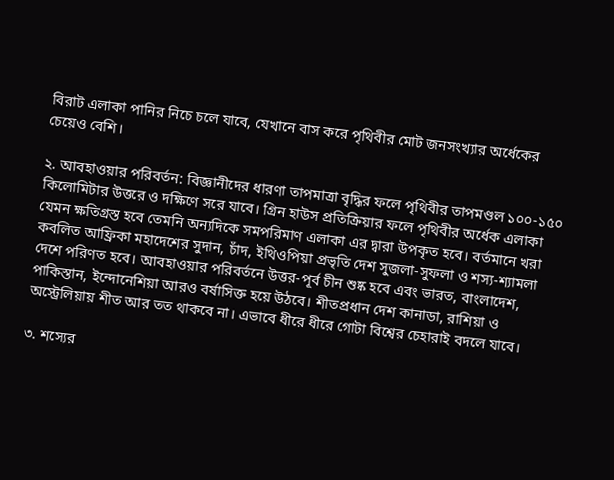বিরাট এলাকা পানির নিচে চলে যাবে, যেখানে বাস করে পৃথিবীর মোট জনসংখ্যার অর্ধেকের চেয়েও বেশি।

২. আবহাওয়ার পরিবর্তন: বিজ্ঞানীদের ধারণা তাপমাত্রা বৃদ্ধির ফলে পৃথিবীর তাপমণ্ডল ১০০-১৫০ কিলোমিটার উত্তরে ও দক্ষিণে সরে যাবে। গ্রিন হাউস প্রতিক্রিয়ার ফলে পৃথিবীর অর্ধেক এলাকা যেমন ক্ষতিগ্রস্ত হবে তেমনি অন্যদিকে সমপরিমাণ এলাকা এর দ্বারা উপকৃত হবে। বর্তমানে খরা কবলিত আফ্রিকা মহাদেশের সুদান, চাঁদ, ইথিওপিয়া প্রভৃতি দেশ সুজলা-সুফলা ও শস্য-শ্যামলা দেশে পরিণত হবে। আবহাওয়ার পরিবর্তনে উত্তর-পূর্ব চীন শুষ্ক হবে এবং ভারত, বাংলাদেশ, পাকিস্তান, ইন্দোনেশিয়া আরও বর্ষাসিক্ত হয়ে উঠবে। শীতপ্রধান দেশ কানাডা, রাশিয়া ও অস্ট্রেলিয়ায় শীত আর তত থাকবে না। এভাবে ধীরে ধীরে গোটা বিশ্বের চেহারাই বদলে যাবে।

৩. শস্যের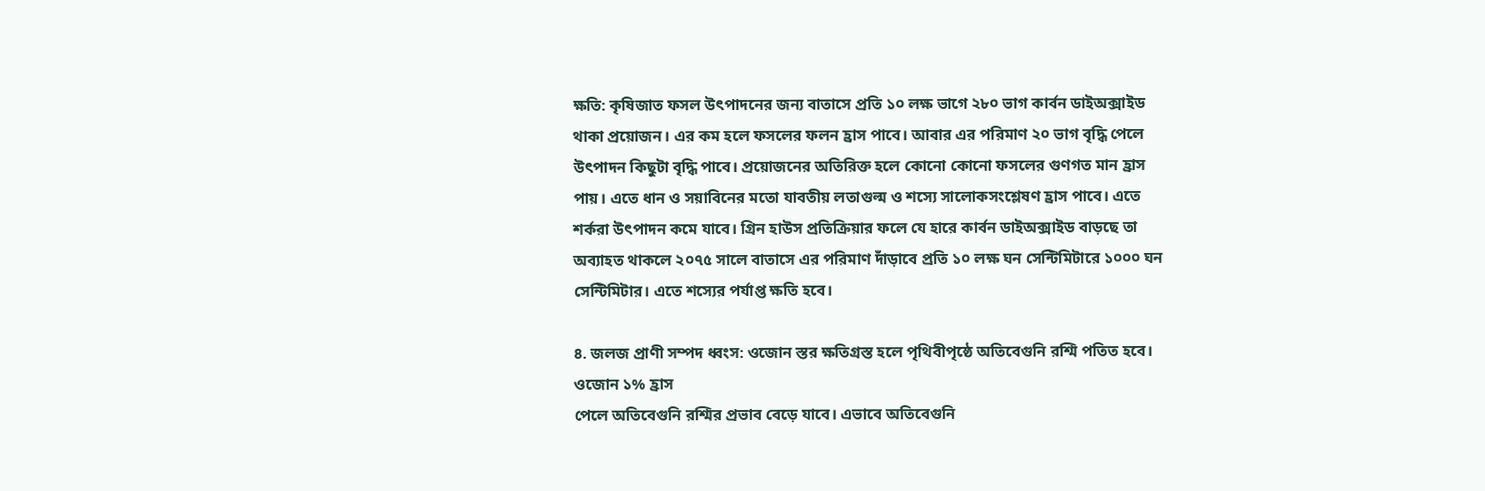ক্ষতি: কৃষিজাত ফসল উৎপাদনের জন্য বাতাসে প্রতি ১০ লক্ষ ভাগে ২৮০ ভাগ কার্বন ডাইঅক্সাইড থাকা প্রয়োজন। এর কম হলে ফসলের ফলন হ্রাস পাবে। আবার এর পরিমাণ ২০ ভাগ বৃদ্ধি পেলে উৎপাদন কিছুটা বৃদ্ধি পাবে। প্রয়োজনের অতিরিক্ত হলে কোনো কোনো ফসলের গুণগত মান হ্রাস পায়। এতে ধান ও সয়াবিনের মতো যাবতীয় লতাগুল্ম ও শস্যে সালোকসংশ্লেষণ হ্রাস পাবে। এতে শর্করা উৎপাদন কমে যাবে। গ্রিন হাউস প্রতিক্রিয়ার ফলে যে হারে কার্বন ডাইঅক্সাইড বাড়ছে তা অব্যাহত থাকলে ২০৭৫ সালে বাতাসে এর পরিমাণ দাঁড়াবে প্রতি ১০ লক্ষ ঘন সেন্টিমিটারে ১০০০ ঘন সেন্টিমিটার। এতে শস্যের পর্যাপ্ত ক্ষতি হবে।

৪. জলজ প্রাণী সম্পদ ধ্বংস: ওজোন স্তর ক্ষতিগ্রস্ত হলে পৃথিবীপৃষ্ঠে অতিবেগুনি রশ্মি পতিত হবে। ওজোন ১% হ্রাস
পেলে অতিবেগুনি রশ্মির প্রভাব বেড়ে যাবে। এভাবে অতিবেগুনি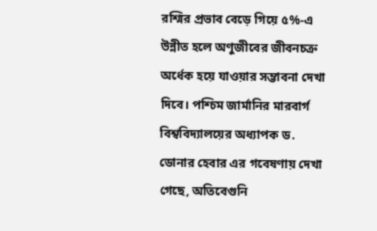রশ্মির প্রভাব বেড়ে গিয়ে ৫%-এ উন্নীত হলে অণুজীবের জীবনচক্র অর্ধেক হয়ে যাওয়ার সম্ভাবনা দেখা দিবে। পশ্চিম জার্মানির মারবার্গ বিশ্ববিদ্যালয়ের অধ্যাপক ড. ডোনার হেবার এর গবেষণায় দেখা গেছে, অতিবেগুনি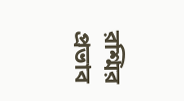রশ্মির প্রভাব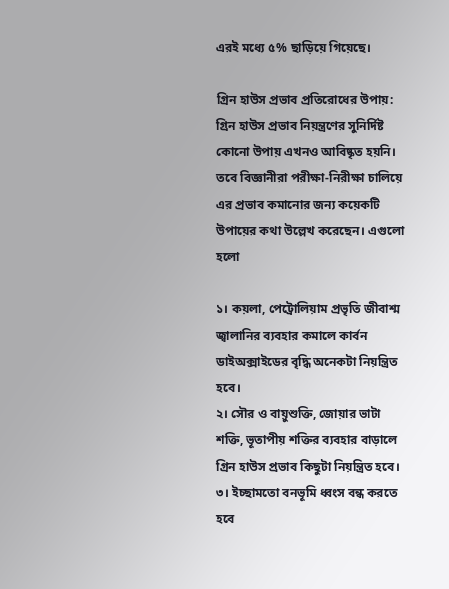এরই মধ্যে ৫% ছাড়িয়ে গিয়েছে।

গ্রিন হাউস প্রভাব প্রতিরোধের উপায়: গ্রিন হাউস প্রভাব নিয়ন্ত্রণের সুনির্দিষ্ট কোনো উপায় এখনও আবিষ্কৃত হয়নি। তবে বিজ্ঞানীরা পরীক্ষা-নিরীক্ষা চালিয়ে এর প্রভাব কমানোর জন্য কয়েকটি উপায়ের কথা উল্লেখ করেছেন। এগুলো হলো

১। কয়লা, পেট্রোলিয়াম প্রভৃতি জীবাশ্ম জ্বালানির ব্যবহার কমালে কার্বন ডাইঅক্সাইডের বৃদ্ধি অনেকটা নিয়ন্ত্রিত হবে।
২। সৌর ও বায়ুশুক্তি, জোয়ার ভাটা শক্তি, ভূতাপীয় শক্তির ব্যবহার বাড়ালে গ্রিন হাউস প্রভাব কিছুটা নিয়ন্ত্রিত হবে।
৩। ইচ্ছামতো বনভূমি ধ্বংস বন্ধ করতে হবে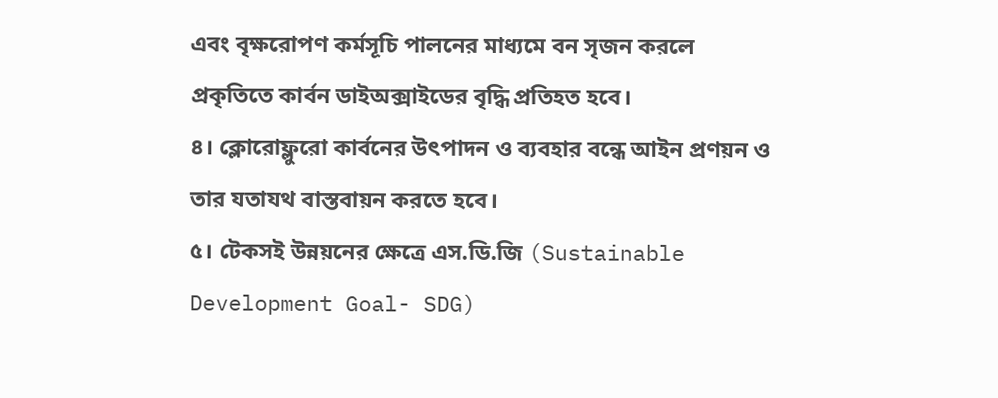এবং বৃক্ষরোপণ কর্মসূচি পালনের মাধ্যমে বন সৃজন করলে প্রকৃতিতে কার্বন ডাইঅক্সাইডের বৃদ্ধি প্রতিহত হবে।
৪। ক্লোরোফ্লুরো কার্বনের উৎপাদন ও ব্যবহার বন্ধে আইন প্রণয়ন ও তার যতাযথ বাস্তবায়ন করতে হবে।
৫। টেকসই উন্নয়নের ক্ষেত্রে এস.ডি.জি (Sustainable Development Goal- SDG)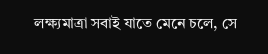লক্ষ্যমাত্রা সবাই যাতে মেনে চলে, সে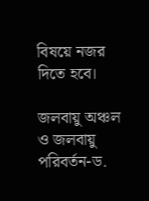বিষয়ে নজর দিতে হবে।

জলবায়ু অঞ্চল ও জলবায়ু পরিবর্তন-ড.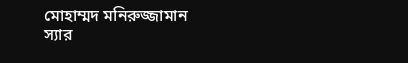মোহাম্মদ মনিরুজ্জামান স্যার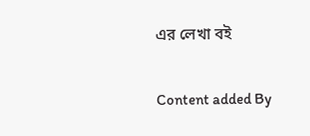এর লেখা বই

Content added By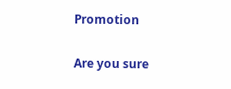Promotion

Are you sure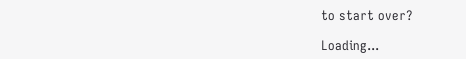to start over?

Loading...